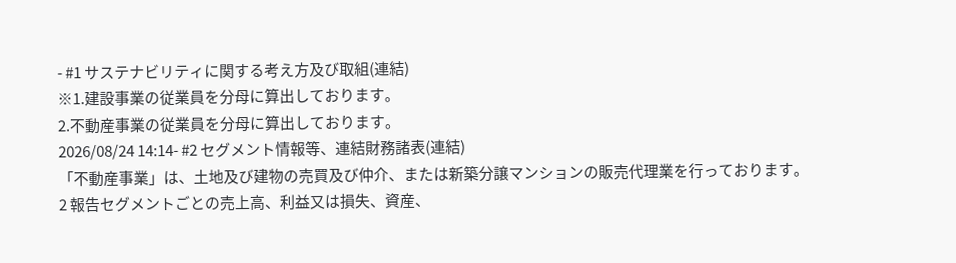- #1 サステナビリティに関する考え方及び取組(連結)
※1.建設事業の従業員を分母に算出しております。
2.不動産事業の従業員を分母に算出しております。
2026/08/24 14:14- #2 セグメント情報等、連結財務諸表(連結)
「不動産事業」は、土地及び建物の売買及び仲介、または新築分譲マンションの販売代理業を行っております。
2 報告セグメントごとの売上高、利益又は損失、資産、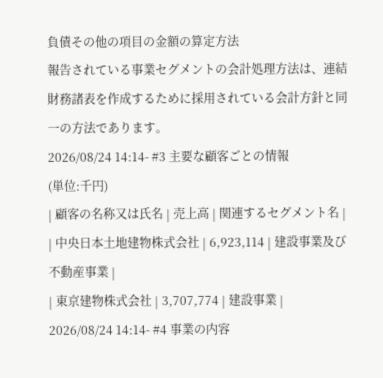負債その他の項目の金額の算定方法
報告されている事業セグメントの会計処理方法は、連結財務諸表を作成するために採用されている会計方針と同一の方法であります。
2026/08/24 14:14- #3 主要な顧客ごとの情報
(単位:千円)
| 顧客の名称又は氏名 | 売上高 | 関連するセグメント名 |
| 中央日本土地建物株式会社 | 6,923,114 | 建設事業及び不動産事業 |
| 東京建物株式会社 | 3,707,774 | 建設事業 |
2026/08/24 14:14- #4 事業の内容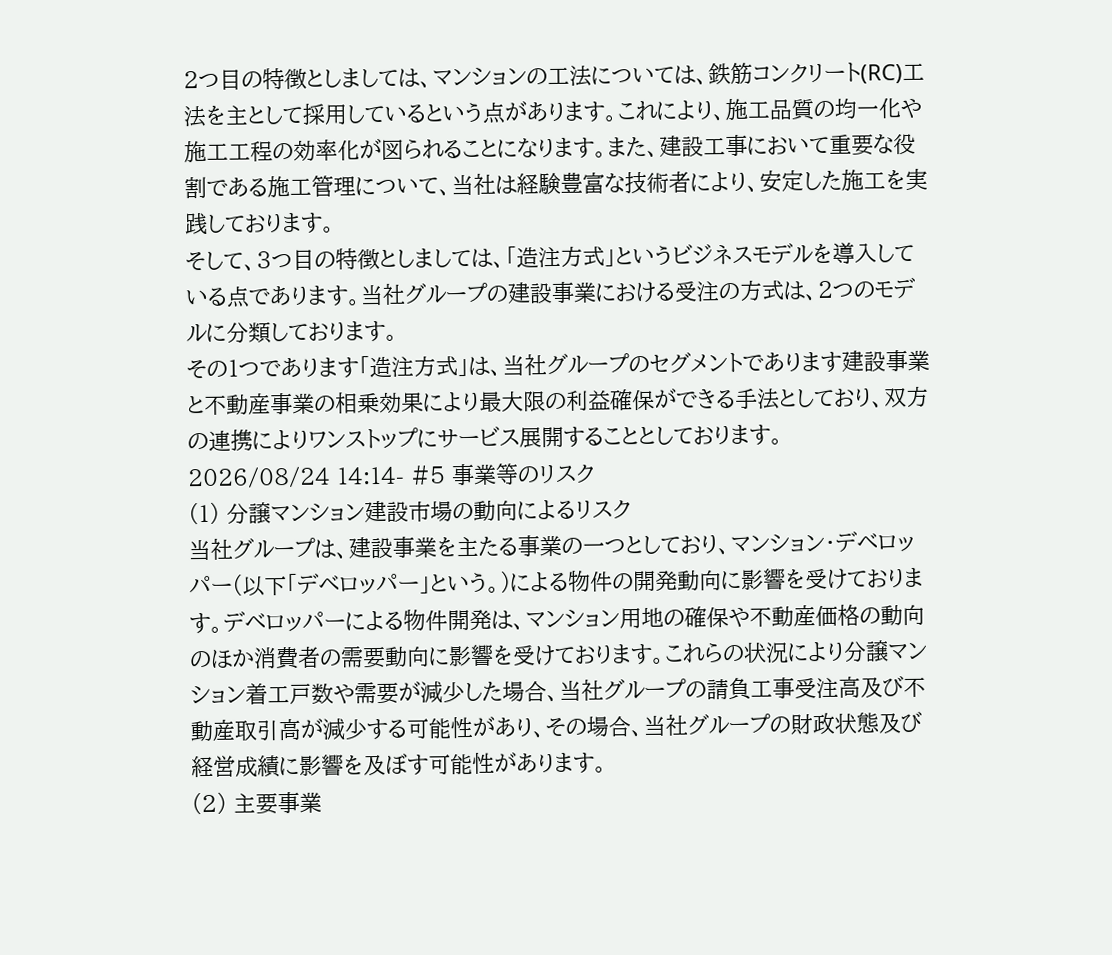2つ目の特徴としましては、マンションの工法については、鉄筋コンクリート(RC)工法を主として採用しているという点があります。これにより、施工品質の均一化や施工工程の効率化が図られることになります。また、建設工事において重要な役割である施工管理について、当社は経験豊富な技術者により、安定した施工を実践しております。
そして、3つ目の特徴としましては、「造注方式」というビジネスモデルを導入している点であります。当社グループの建設事業における受注の方式は、2つのモデルに分類しております。
その1つであります「造注方式」は、当社グループのセグメントであります建設事業と不動産事業の相乗効果により最大限の利益確保ができる手法としており、双方の連携によりワンストップにサービス展開することとしております。
2026/08/24 14:14- #5 事業等のリスク
(1) 分譲マンション建設市場の動向によるリスク
当社グループは、建設事業を主たる事業の一つとしており、マンション・デベロッパー(以下「デベロッパー」という。)による物件の開発動向に影響を受けております。デベロッパーによる物件開発は、マンション用地の確保や不動産価格の動向のほか消費者の需要動向に影響を受けております。これらの状況により分譲マンション着工戸数や需要が減少した場合、当社グループの請負工事受注高及び不動産取引高が減少する可能性があり、その場合、当社グループの財政状態及び経営成績に影響を及ぼす可能性があります。
(2) 主要事業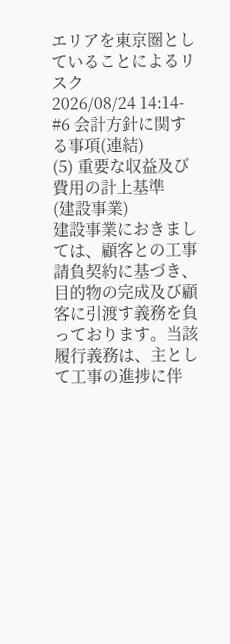エリアを東京圏としていることによるリスク
2026/08/24 14:14- #6 会計方針に関する事項(連結)
(5) 重要な収益及び費用の計上基準
(建設事業)
建設事業におきましては、顧客との工事請負契約に基づき、目的物の完成及び顧客に引渡す義務を負っております。当該履行義務は、主として工事の進捗に伴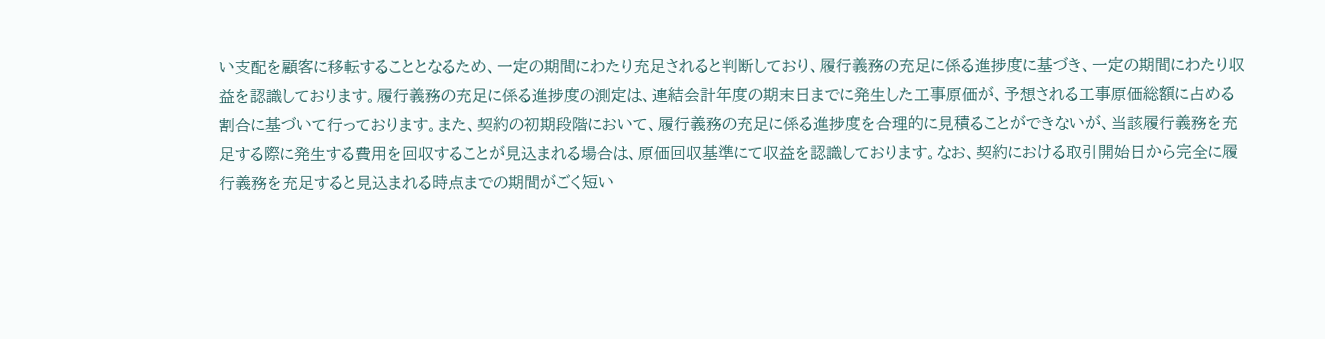い支配を顧客に移転することとなるため、一定の期間にわたり充足されると判断しており、履行義務の充足に係る進捗度に基づき、一定の期間にわたり収益を認識しております。履行義務の充足に係る進捗度の測定は、連結会計年度の期末日までに発生した工事原価が、予想される工事原価総額に占める割合に基づいて行っております。また、契約の初期段階において、履行義務の充足に係る進捗度を合理的に見積ることができないが、当該履行義務を充足する際に発生する費用を回収することが見込まれる場合は、原価回収基準にて収益を認識しております。なお、契約における取引開始日から完全に履行義務を充足すると見込まれる時点までの期間がごく短い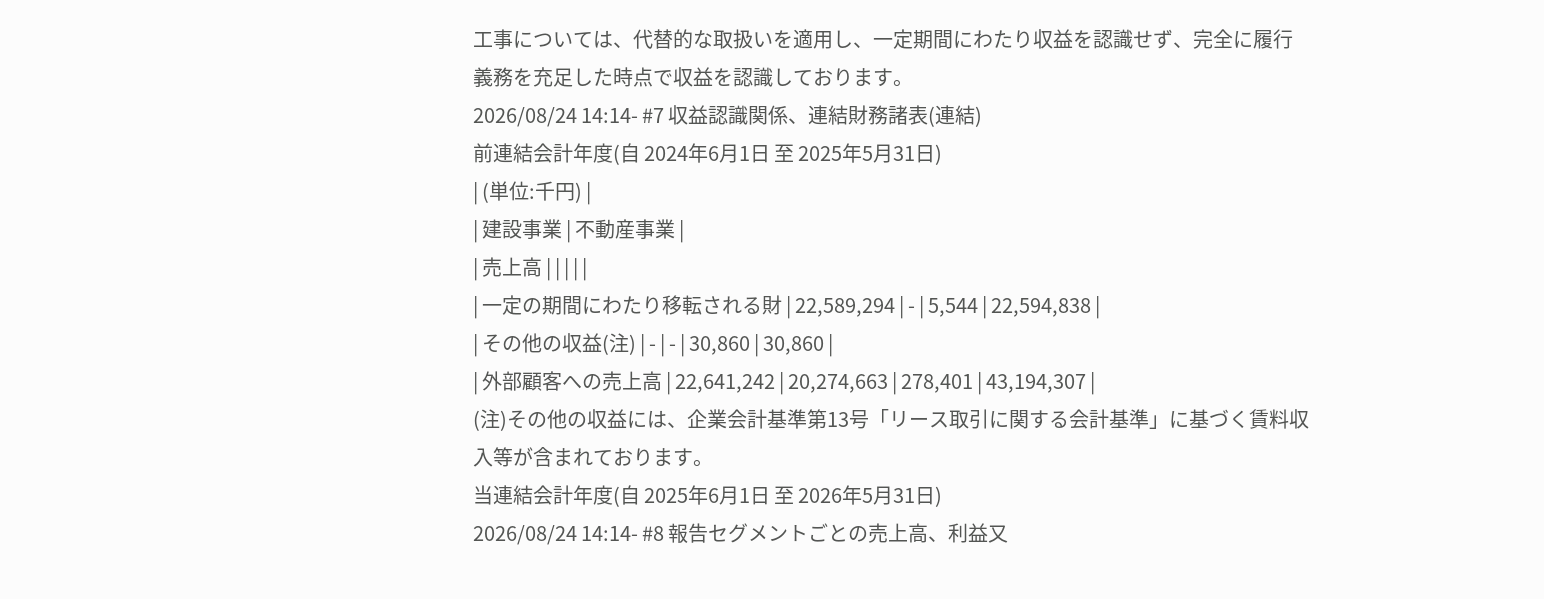工事については、代替的な取扱いを適用し、一定期間にわたり収益を認識せず、完全に履行義務を充足した時点で収益を認識しております。
2026/08/24 14:14- #7 収益認識関係、連結財務諸表(連結)
前連結会計年度(自 2024年6月1日 至 2025年5月31日)
| (単位:千円) |
| 建設事業 | 不動産事業 |
| 売上高 | | | | |
| 一定の期間にわたり移転される財 | 22,589,294 | - | 5,544 | 22,594,838 |
| その他の収益(注) | - | - | 30,860 | 30,860 |
| 外部顧客への売上高 | 22,641,242 | 20,274,663 | 278,401 | 43,194,307 |
(注)その他の収益には、企業会計基準第13号「リース取引に関する会計基準」に基づく賃料収入等が含まれております。
当連結会計年度(自 2025年6月1日 至 2026年5月31日)
2026/08/24 14:14- #8 報告セグメントごとの売上高、利益又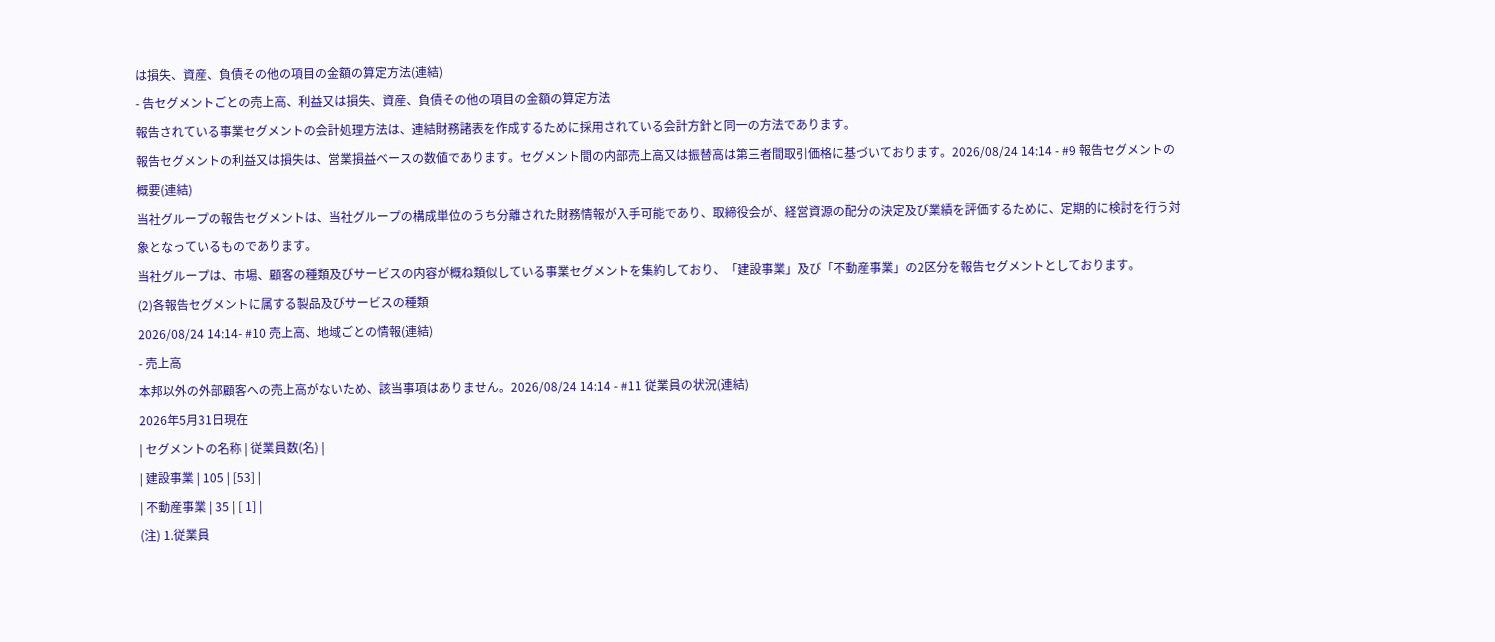は損失、資産、負債その他の項目の金額の算定方法(連結)
- 告セグメントごとの売上高、利益又は損失、資産、負債その他の項目の金額の算定方法
報告されている事業セグメントの会計処理方法は、連結財務諸表を作成するために採用されている会計方針と同一の方法であります。
報告セグメントの利益又は損失は、営業損益ベースの数値であります。セグメント間の内部売上高又は振替高は第三者間取引価格に基づいております。2026/08/24 14:14 - #9 報告セグメントの概要(連結)
当社グループの報告セグメントは、当社グループの構成単位のうち分離された財務情報が入手可能であり、取締役会が、経営資源の配分の決定及び業績を評価するために、定期的に検討を行う対象となっているものであります。
当社グループは、市場、顧客の種類及びサービスの内容が概ね類似している事業セグメントを集約しており、「建設事業」及び「不動産事業」の2区分を報告セグメントとしております。
(2)各報告セグメントに属する製品及びサービスの種類
2026/08/24 14:14- #10 売上高、地域ごとの情報(連結)
- 売上高
本邦以外の外部顧客への売上高がないため、該当事項はありません。2026/08/24 14:14 - #11 従業員の状況(連結)
2026年5月31日現在
| セグメントの名称 | 従業員数(名) |
| 建設事業 | 105 | [53] |
| 不動産事業 | 35 | [ 1] |
(注) 1.従業員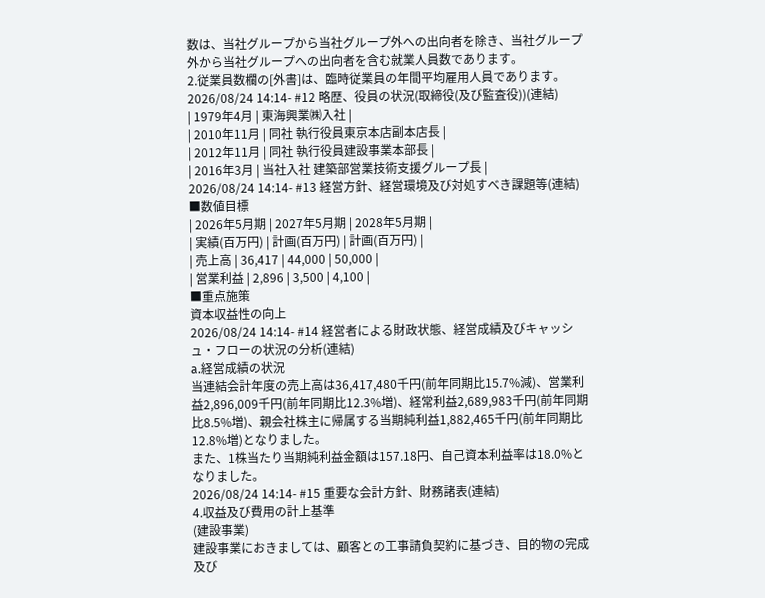数は、当社グループから当社グループ外への出向者を除き、当社グループ外から当社グループへの出向者を含む就業人員数であります。
2.従業員数欄の[外書]は、臨時従業員の年間平均雇用人員であります。
2026/08/24 14:14- #12 略歴、役員の状況(取締役(及び監査役))(連結)
| 1979年4月 | 東海興業㈱入社 |
| 2010年11月 | 同社 執行役員東京本店副本店長 |
| 2012年11月 | 同社 執行役員建設事業本部長 |
| 2016年3月 | 当社入社 建築部営業技術支援グループ長 |
2026/08/24 14:14- #13 経営方針、経営環境及び対処すべき課題等(連結)
■数値目標
| 2026年5月期 | 2027年5月期 | 2028年5月期 |
| 実績(百万円) | 計画(百万円) | 計画(百万円) |
| 売上高 | 36,417 | 44,000 | 50,000 |
| 営業利益 | 2,896 | 3,500 | 4,100 |
■重点施策
資本収益性の向上
2026/08/24 14:14- #14 経営者による財政状態、経営成績及びキャッシュ・フローの状況の分析(連結)
a.経営成績の状況
当連結会計年度の売上高は36,417,480千円(前年同期比15.7%減)、営業利益2,896,009千円(前年同期比12.3%増)、経常利益2,689,983千円(前年同期比8.5%増)、親会社株主に帰属する当期純利益1,882,465千円(前年同期比12.8%増)となりました。
また、1株当たり当期純利益金額は157.18円、自己資本利益率は18.0%となりました。
2026/08/24 14:14- #15 重要な会計方針、財務諸表(連結)
4.収益及び費用の計上基準
(建設事業)
建設事業におきましては、顧客との工事請負契約に基づき、目的物の完成及び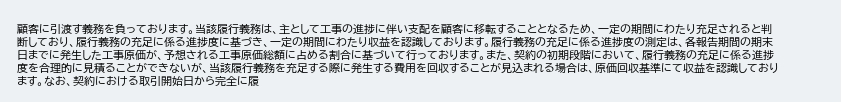顧客に引渡す義務を負っております。当該履行義務は、主として工事の進捗に伴い支配を顧客に移転することとなるため、一定の期間にわたり充足されると判断しており、履行義務の充足に係る進捗度に基づき、一定の期間にわたり収益を認識しております。履行義務の充足に係る進捗度の測定は、各報告期間の期末日までに発生した工事原価が、予想される工事原価総額に占める割合に基づいて行っております。また、契約の初期段階において、履行義務の充足に係る進捗度を合理的に見積ることができないが、当該履行義務を充足する際に発生する費用を回収することが見込まれる場合は、原価回収基準にて収益を認識しております。なお、契約における取引開始日から完全に履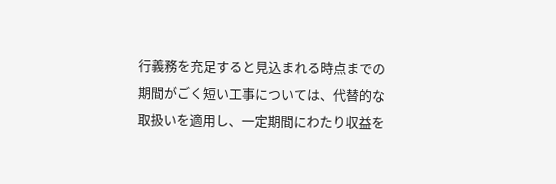行義務を充足すると見込まれる時点までの期間がごく短い工事については、代替的な取扱いを適用し、一定期間にわたり収益を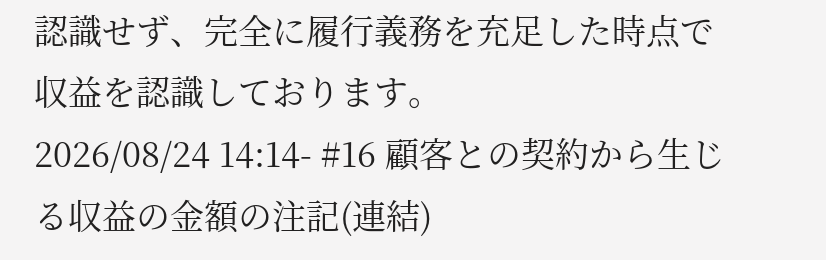認識せず、完全に履行義務を充足した時点で収益を認識しております。
2026/08/24 14:14- #16 顧客との契約から生じる収益の金額の注記(連結)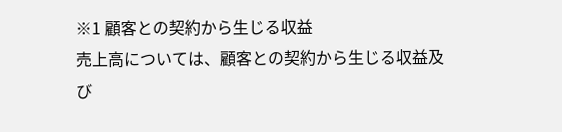※1 顧客との契約から生じる収益
売上高については、顧客との契約から生じる収益及び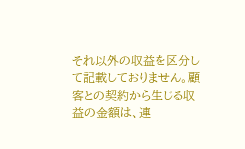それ以外の収益を区分して記載しておりません。顧客との契約から生じる収益の金額は、連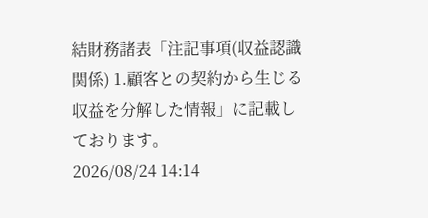結財務諸表「注記事項(収益認識関係) 1.顧客との契約から生じる収益を分解した情報」に記載しております。
2026/08/24 14:14